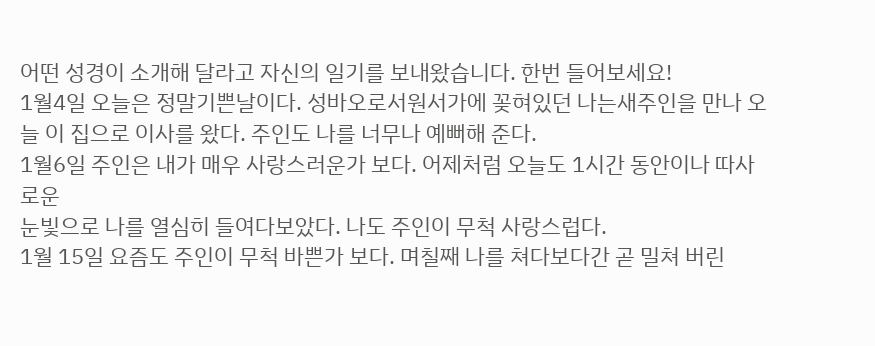어떤 성경이 소개해 달라고 자신의 일기를 보내왔습니다. 한번 들어보세요!
1월4일 오늘은 정말기쁜날이다. 성바오로서원서가에 꽂혀있던 나는새주인을 만나 오늘 이 집으로 이사를 왔다. 주인도 나를 너무나 예뻐해 준다.
1월6일 주인은 내가 매우 사랑스러운가 보다. 어제처럼 오늘도 1시간 동안이나 따사로운
눈빛으로 나를 열심히 들여다보았다. 나도 주인이 무척 사랑스럽다.
1월 15일 요즘도 주인이 무척 바쁜가 보다. 며칠째 나를 쳐다보다간 곧 밀쳐 버린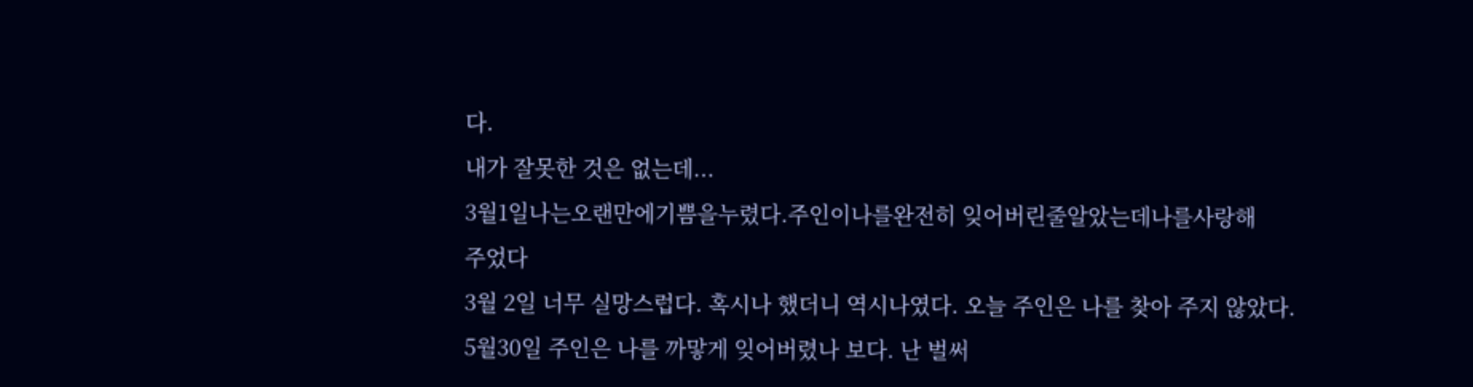다.
내가 잘못한 것은 없는데...
3월1일나는오랜만에기쁨을누렸다.주인이나를완전히 잊어버린줄알았는데나를사랑해
주었다
3월 2일 너무 실망스럽다. 혹시나 했더니 역시나였다. 오늘 주인은 나를 찾아 주지 않았다.
5월30일 주인은 나를 까맣게 잊어버렸나 보다. 난 벌써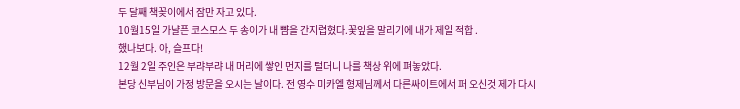두 달째 책꽂이에서 잠만 자고 있다.
10월15일 가냘픈 코스모스 두 송이가 내 뺨을 간지렵혔다.꽃잎을 말리기에 내가 제일 적합 .
했나보다. 아, 슬프다!
12월 2일 주인은 부랴부랴 내 머리에 쌓인 먼지를 털더니 나를 책상 위에 펴놓았다.
본당 신부님이 가정 방문을 오시는 날이다. 전 영수 미카엘 형제님께서 다른싸이트에서 퍼 오신것 제가 다시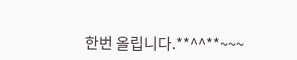한번 올립니다.**^^**~~~